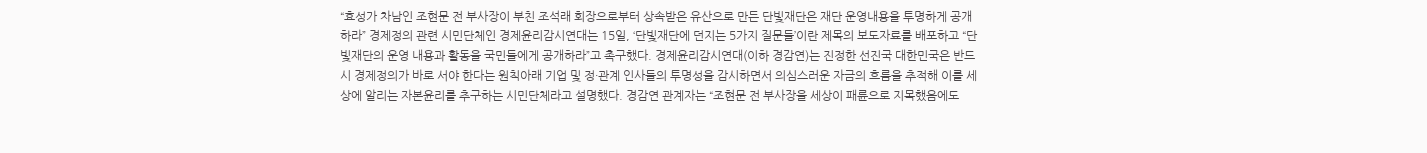“효성가 차남인 조현문 전 부사장이 부친 조석래 회장으로부터 상속받은 유산으로 만든 단빛재단은 재단 운영내용을 투명하게 공개하라” 경제정의 관련 시민단체인 경제윤리감시연대는 15일, ‘단빛재단에 던지는 5가지 질문들’이란 제목의 보도자료를 배포하고 “단빛재단의 운영 내용과 활동을 국민들에게 공개하라”고 촉구했다. 경제윤리감시연대(이하 경감연)는 진정한 선진국 대한민국은 반드시 경제정의가 바로 서야 한다는 원칙아래 기업 및 정·관계 인사들의 투명성을 감시하면서 의심스러운 자금의 흐름을 추적해 이를 세상에 알리는 자본윤리를 추구하는 시민단체라고 설명했다. 경감연 관계자는 “조현문 전 부사장을 세상이 패륜으로 지목했음에도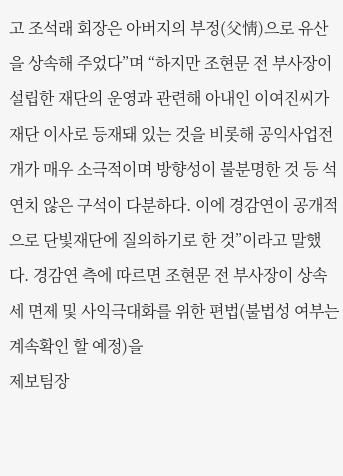고 조석래 회장은 아버지의 부정(父情)으로 유산을 상속해 주었다”며 “하지만 조현문 전 부사장이 설립한 재단의 운영과 관련해 아내인 이여진씨가 재단 이사로 등재돼 있는 것을 비롯해 공익사업전개가 매우 소극적이며 방향성이 불분명한 것 등 석연치 않은 구석이 다분하다. 이에 경감연이 공개적으로 단빛재단에 질의하기로 한 것”이라고 말했다. 경감연 측에 따르면 조현문 전 부사장이 상속세 면제 및 사익극대화를 위한 편법(불법성 여부는 계속확인 할 예정)을
제보팀장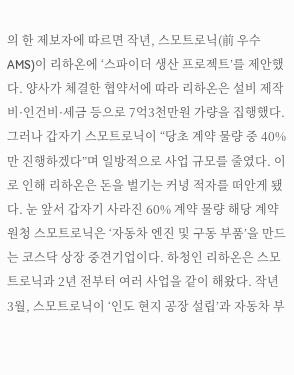의 한 제보자에 따르면 작년, 스모트로닉(前 우수AMS)이 리하온에 ‘스파이더 생산 프로젝트’를 제안했다. 양사가 체결한 협약서에 따라 리하온은 설비 제작비·인건비·세금 등으로 7억3천만원 가량을 집행했다. 그러나 갑자기 스모트로닉이 “당초 계약 물량 중 40%만 진행하겠다”며 일방적으로 사업 규모를 줄였다. 이로 인해 리하온은 돈을 벌기는 커녕 적자를 떠안게 됐다. 눈 앞서 갑자기 사라진 60% 계약 물량 해당 계약 원청 스모트로닉은 ‘자동차 엔진 및 구동 부품’을 만드는 코스닥 상장 중견기업이다. 하청인 리하온은 스모트로닉과 2년 전부터 여러 사업을 같이 해왔다. 작년 3월, 스모트로닉이 ‘인도 현지 공장 설립’과 자동차 부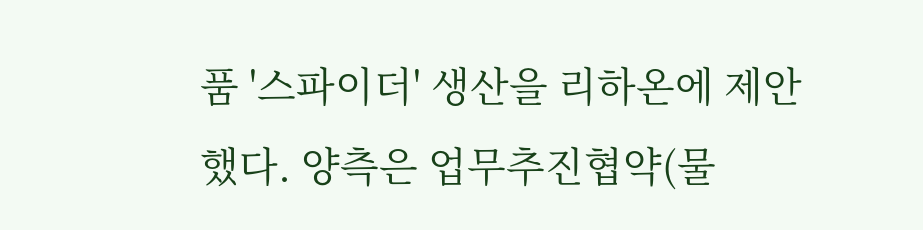품 '스파이더' 생산을 리하온에 제안했다. 양측은 업무추진협약(물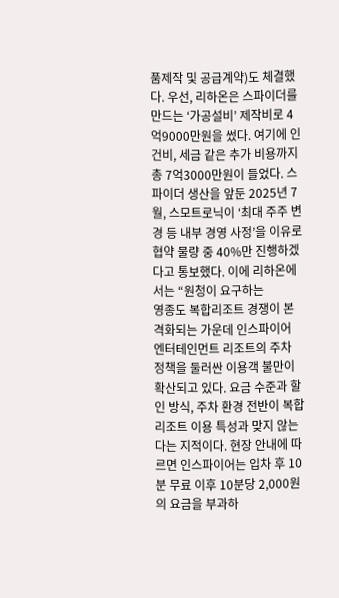품제작 및 공급계약)도 체결했다. 우선, 리하온은 스파이더를 만드는 ‘가공설비’ 제작비로 4억9000만원을 썼다. 여기에 인건비, 세금 같은 추가 비용까지 총 7억3000만원이 들었다. 스파이더 생산을 앞둔 2025년 7월, 스모트로닉이 ‘최대 주주 변경 등 내부 경영 사정’을 이유로 협약 물량 중 40%만 진행하겠다고 통보했다. 이에 리하온에서는 “원청이 요구하는
영종도 복합리조트 경쟁이 본격화되는 가운데 인스파이어 엔터테인먼트 리조트의 주차 정책을 둘러싼 이용객 불만이 확산되고 있다. 요금 수준과 할인 방식, 주차 환경 전반이 복합리조트 이용 특성과 맞지 않는다는 지적이다. 현장 안내에 따르면 인스파이어는 입차 후 10분 무료 이후 10분당 2,000원의 요금을 부과하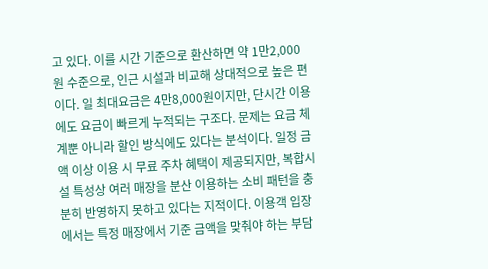고 있다. 이를 시간 기준으로 환산하면 약 1만2,000원 수준으로, 인근 시설과 비교해 상대적으로 높은 편이다. 일 최대요금은 4만8,000원이지만, 단시간 이용에도 요금이 빠르게 누적되는 구조다. 문제는 요금 체계뿐 아니라 할인 방식에도 있다는 분석이다. 일정 금액 이상 이용 시 무료 주차 혜택이 제공되지만, 복합시설 특성상 여러 매장을 분산 이용하는 소비 패턴을 충분히 반영하지 못하고 있다는 지적이다. 이용객 입장에서는 특정 매장에서 기준 금액을 맞춰야 하는 부담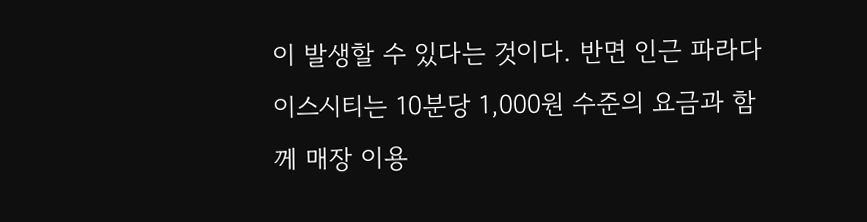이 발생할 수 있다는 것이다. 반면 인근 파라다이스시티는 10분당 1,000원 수준의 요금과 함께 매장 이용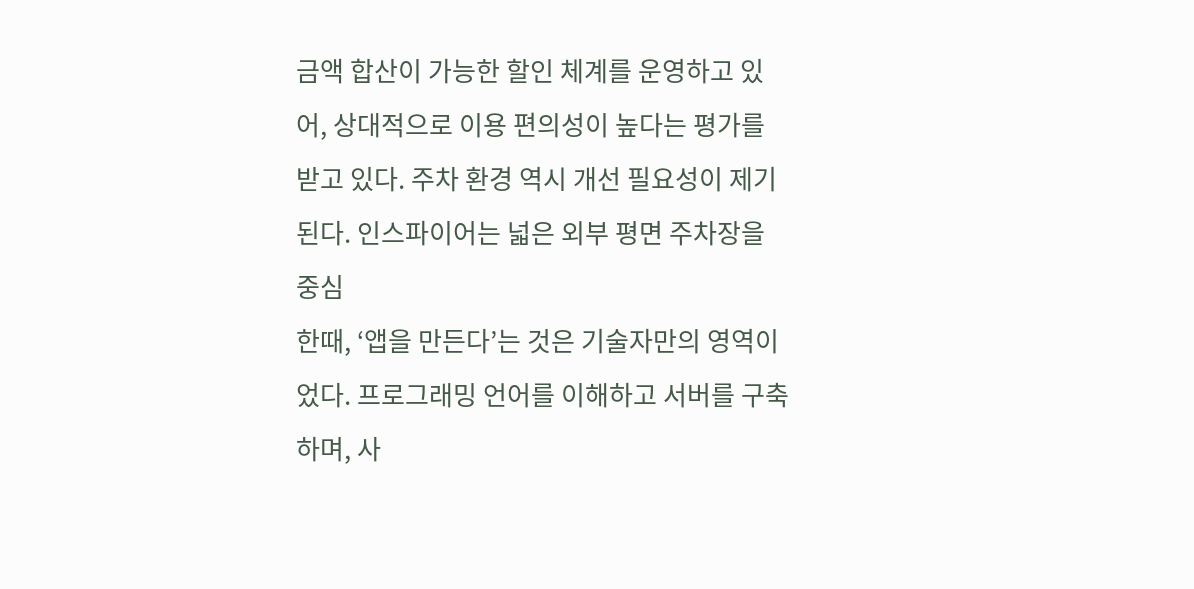금액 합산이 가능한 할인 체계를 운영하고 있어, 상대적으로 이용 편의성이 높다는 평가를 받고 있다. 주차 환경 역시 개선 필요성이 제기된다. 인스파이어는 넓은 외부 평면 주차장을 중심
한때, ‘앱을 만든다’는 것은 기술자만의 영역이었다. 프로그래밍 언어를 이해하고 서버를 구축하며, 사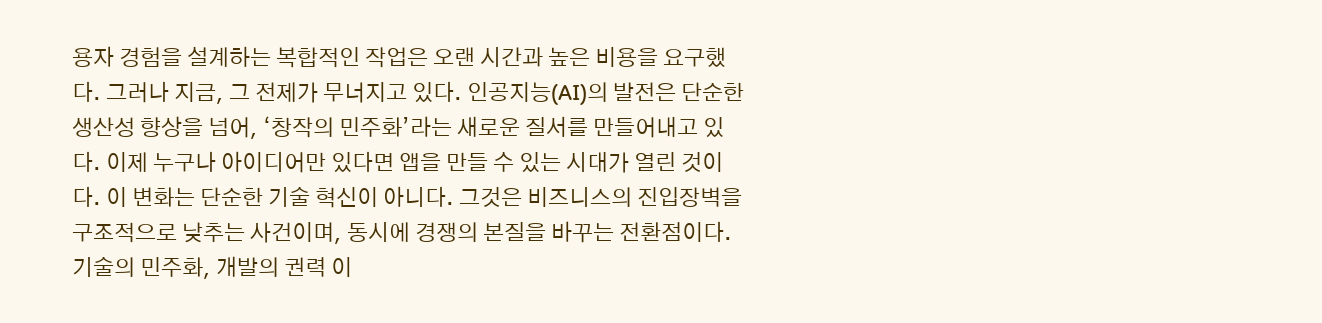용자 경험을 설계하는 복합적인 작업은 오랜 시간과 높은 비용을 요구했다. 그러나 지금, 그 전제가 무너지고 있다. 인공지능(AI)의 발전은 단순한 생산성 향상을 넘어, ‘창작의 민주화’라는 새로운 질서를 만들어내고 있다. 이제 누구나 아이디어만 있다면 앱을 만들 수 있는 시대가 열린 것이다. 이 변화는 단순한 기술 혁신이 아니다. 그것은 비즈니스의 진입장벽을 구조적으로 낮추는 사건이며, 동시에 경쟁의 본질을 바꾸는 전환점이다. 기술의 민주화, 개발의 권력 이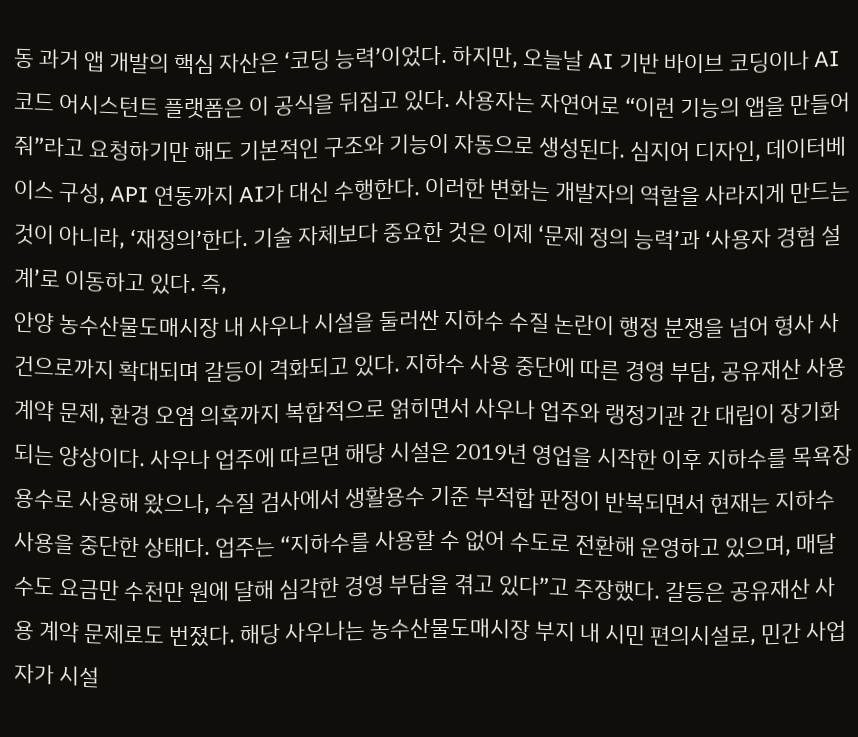동 과거 앱 개발의 핵심 자산은 ‘코딩 능력’이었다. 하지만, 오늘날 AI 기반 바이브 코딩이나 AI 코드 어시스턴트 플랫폼은 이 공식을 뒤집고 있다. 사용자는 자연어로 “이런 기능의 앱을 만들어줘”라고 요청하기만 해도 기본적인 구조와 기능이 자동으로 생성된다. 심지어 디자인, 데이터베이스 구성, API 연동까지 AI가 대신 수행한다. 이러한 변화는 개발자의 역할을 사라지게 만드는 것이 아니라, ‘재정의’한다. 기술 자체보다 중요한 것은 이제 ‘문제 정의 능력’과 ‘사용자 경험 설계’로 이동하고 있다. 즉,
안양 농수산물도매시장 내 사우나 시설을 둘러싼 지하수 수질 논란이 행정 분쟁을 넘어 형사 사건으로까지 확대되며 갈등이 격화되고 있다. 지하수 사용 중단에 따른 경영 부담, 공유재산 사용 계약 문제, 환경 오염 의혹까지 복합적으로 얽히면서 사우나 업주와 랭정기관 간 대립이 장기화되는 양상이다. 사우나 업주에 따르면 해당 시설은 2019년 영업을 시작한 이후 지하수를 목욕장 용수로 사용해 왔으나, 수질 검사에서 생활용수 기준 부적합 판정이 반복되면서 현재는 지하수 사용을 중단한 상태다. 업주는 “지하수를 사용할 수 없어 수도로 전환해 운영하고 있으며, 매달 수도 요금만 수천만 원에 달해 심각한 경영 부담을 겪고 있다”고 주장했다. 갈등은 공유재산 사용 계약 문제로도 번졌다. 해당 사우나는 농수산물도매시장 부지 내 시민 편의시설로, 민간 사업자가 시설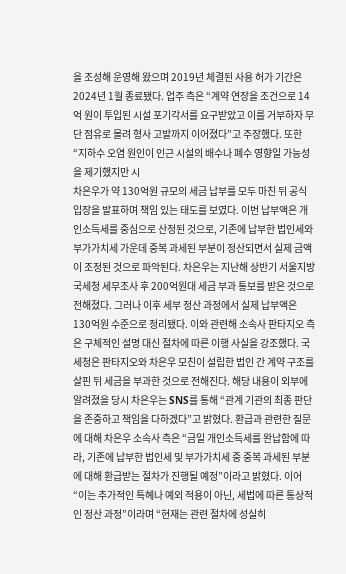을 조성해 운영해 왔으며 2019년 체결된 사용 허가 기간은 2024년 1월 종료됐다. 업주 측은 “계약 연장을 조건으로 14억 원이 투입된 시설 포기각서를 요구받았고 이를 거부하자 무단 점유로 몰려 형사 고발까지 이어졌다”고 주장했다. 또한 “지하수 오염 원인이 인근 시설의 배수나 폐수 영향일 가능성을 제기했지만 시
차은우가 약 130억원 규모의 세금 납부를 모두 마친 뒤 공식 입장을 발표하며 책임 있는 태도를 보였다. 이번 납부액은 개인소득세를 중심으로 산정된 것으로, 기존에 납부한 법인세와 부가가치세 가운데 중복 과세된 부분이 정산되면서 실제 금액이 조정된 것으로 파악된다. 차은우는 지난해 상반기 서울지방국세청 세무조사 후 200억원대 세금 부과 통보를 받은 것으로 전해졌다. 그러나 이후 세부 정산 과정에서 실제 납부액은 130억원 수준으로 정리됐다. 이와 관련해 소속사 판타지오 측은 구체적인 설명 대신 절차에 따른 이행 사실을 강조했다. 국세청은 판타지오와 차은우 모친이 설립한 법인 간 계약 구조를 살핀 뒤 세금을 부과한 것으로 전해진다. 해당 내용이 외부에 알려졌을 당시 차은우는 SNS를 통해 “관계 기관의 최종 판단을 존중하고 책임을 다하겠다”고 밝혔다. 환급과 관련한 질문에 대해 차은우 소속사 측은 “금일 개인소득세를 완납함에 따라, 기존에 납부한 법인세 및 부가가치세 중 중복 과세된 부분에 대해 환급받는 절차가 진행될 예정”이라고 밝혔다. 이어 “이는 추가적인 특혜나 예외 적용이 아닌, 세법에 따른 통상적인 정산 과정”이라며 “현재는 관련 절차에 성실히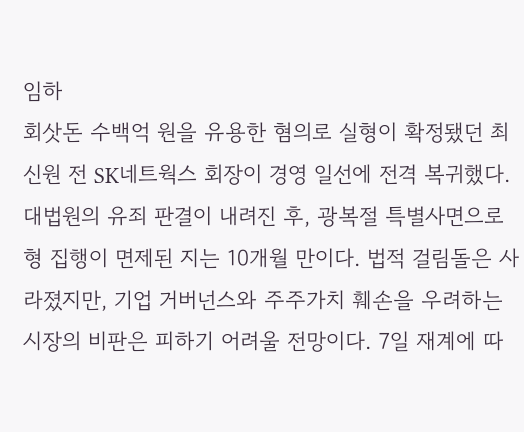임하
회삿돈 수백억 원을 유용한 혐의로 실형이 확정됐던 최신원 전 SK네트웍스 회장이 경영 일선에 전격 복귀했다. 대법원의 유죄 판결이 내려진 후, 광복절 특별사면으로 형 집행이 면제된 지는 10개월 만이다. 법적 걸림돌은 사라졌지만, 기업 거버넌스와 주주가치 훼손을 우려하는 시장의 비판은 피하기 어려울 전망이다. 7일 재계에 따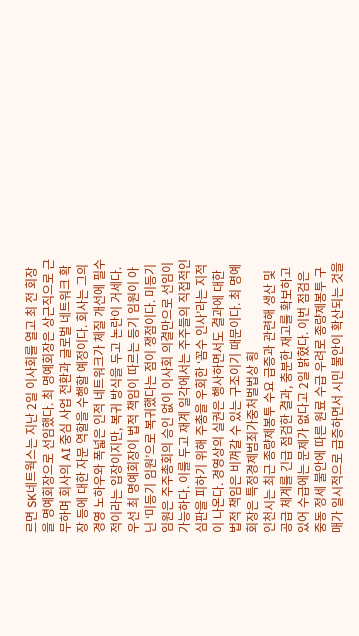르면 SK네트웍스는 지난 2일 이사회를 열고 최 전 회장을 명예회장으로 선임했다. 최 명예회장은 상근직으로 근무하며 회사의 AI 중심 사업 전환과 글로벌 네트워크 확장 등에 대한 자문 역할을 수행할 예정이다. 회사는 그의 경영 노하우와 폭넓은 인적 네트워크가 체질 개선에 필수적이라는 입장이지만, 복귀 방식을 두고 논란이 거세다. 우선 최 명예회장이 법적 책임이 따르는 등기 임원이 아닌 ‘미등기 임원’으로 복귀했다는 점이 쟁점이다. 미등기 임원은 주주총회의 승인 없이 이사회 의결만으로 선임이 가능하다. 이를 두고 재계 일각에서는 주주들의 직접적인 심판을 피하기 위해 주총을 우회한 ‘꼼수 인사’라는 지적이 나온다. 경영상의 실권은 행사하면서도 결과에 대한 법적 책임은 비껴갈 수 있는 구조이기 때문이다. 최 명예회장은 특정경제범죄가중처벌법상 횡
인천시는 최근 종량제봉투 수요 급증과 관련해 생산 및 공급 체계를 긴급 점검한 결과, 충분한 재고를 확보하고 있어 수급에는 문제가 없다고 2일 밝혔다. 이번 점검은 중동 정세 불안에 따른 원료 수급 우려로 종량제봉투 구매가 일시적으로 급증하면서 시민 불안이 확산되는 것을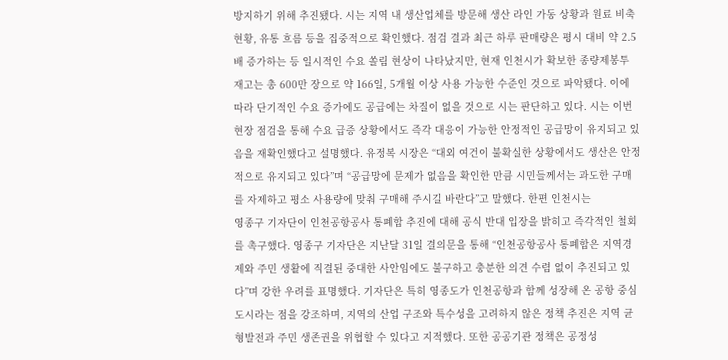방지하기 위해 추진됐다. 시는 지역 내 생산업체를 방문해 생산 라인 가동 상황과 원료 비축 현황, 유통 흐름 등을 집중적으로 확인했다. 점검 결과 최근 하루 판매량은 평시 대비 약 2.5배 증가하는 등 일시적인 수요 쏠림 현상이 나타났지만, 현재 인천시가 확보한 종량제봉투 재고는 총 600만 장으로 약 166일, 5개월 이상 사용 가능한 수준인 것으로 파악됐다. 이에 따라 단기적인 수요 증가에도 공급에는 차질이 없을 것으로 시는 판단하고 있다. 시는 이번 현장 점검을 통해 수요 급증 상황에서도 즉각 대응이 가능한 안정적인 공급망이 유지되고 있음을 재확인했다고 설명했다. 유정복 시장은 “대외 여건이 불확실한 상황에서도 생산은 안정적으로 유지되고 있다”며 “공급망에 문제가 없음을 확인한 만큼 시민들께서는 과도한 구매를 자제하고 평소 사용량에 맞춰 구매해 주시길 바란다”고 말했다. 한편 인천시는
영종구 기자단이 인천공항공사 통폐합 추진에 대해 공식 반대 입장을 밝히고 즉각적인 철회를 촉구했다. 영종구 기자단은 지난달 31일 결의문을 통해 “인천공항공사 통폐합은 지역경제와 주민 생활에 직결된 중대한 사안임에도 불구하고 충분한 의견 수렴 없이 추진되고 있다”며 강한 우려를 표명했다. 기자단은 특히 영종도가 인천공항과 함께 성장해 온 공항 중심 도시라는 점을 강조하며, 지역의 산업 구조와 특수성을 고려하지 않은 정책 추진은 지역 균형발전과 주민 생존권을 위협할 수 있다고 지적했다. 또한 공공기관 정책은 공정성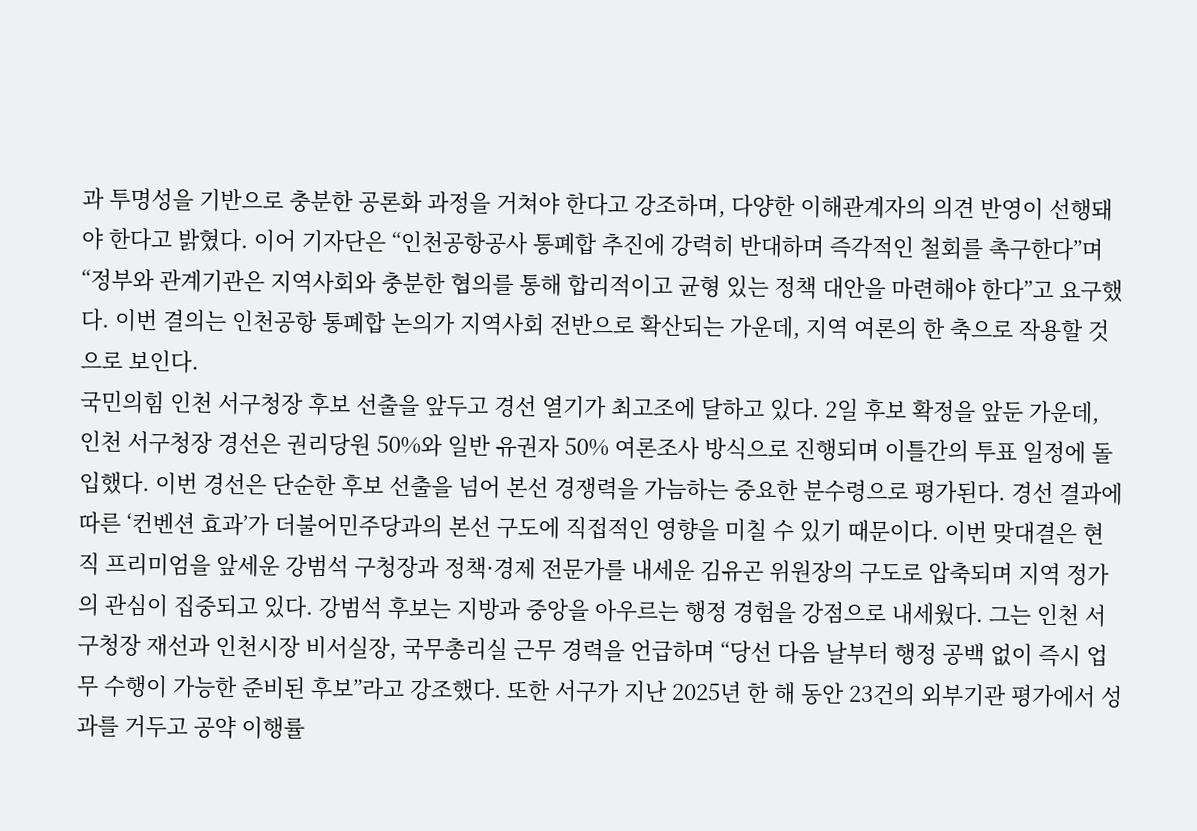과 투명성을 기반으로 충분한 공론화 과정을 거쳐야 한다고 강조하며, 다양한 이해관계자의 의견 반영이 선행돼야 한다고 밝혔다. 이어 기자단은 “인천공항공사 통폐합 추진에 강력히 반대하며 즉각적인 철회를 촉구한다”며 “정부와 관계기관은 지역사회와 충분한 협의를 통해 합리적이고 균형 있는 정책 대안을 마련해야 한다”고 요구했다. 이번 결의는 인천공항 통폐합 논의가 지역사회 전반으로 확산되는 가운데, 지역 여론의 한 축으로 작용할 것으로 보인다.
국민의힘 인천 서구청장 후보 선출을 앞두고 경선 열기가 최고조에 달하고 있다. 2일 후보 확정을 앞둔 가운데, 인천 서구청장 경선은 권리당원 50%와 일반 유권자 50% 여론조사 방식으로 진행되며 이틀간의 투표 일정에 돌입했다. 이번 경선은 단순한 후보 선출을 넘어 본선 경쟁력을 가늠하는 중요한 분수령으로 평가된다. 경선 결과에 따른 ‘컨벤션 효과’가 더불어민주당과의 본선 구도에 직접적인 영향을 미칠 수 있기 때문이다. 이번 맞대결은 현직 프리미엄을 앞세운 강범석 구청장과 정책·경제 전문가를 내세운 김유곤 위원장의 구도로 압축되며 지역 정가의 관심이 집중되고 있다. 강범석 후보는 지방과 중앙을 아우르는 행정 경험을 강점으로 내세웠다. 그는 인천 서구청장 재선과 인천시장 비서실장, 국무총리실 근무 경력을 언급하며 “당선 다음 날부터 행정 공백 없이 즉시 업무 수행이 가능한 준비된 후보”라고 강조했다. 또한 서구가 지난 2025년 한 해 동안 23건의 외부기관 평가에서 성과를 거두고 공약 이행률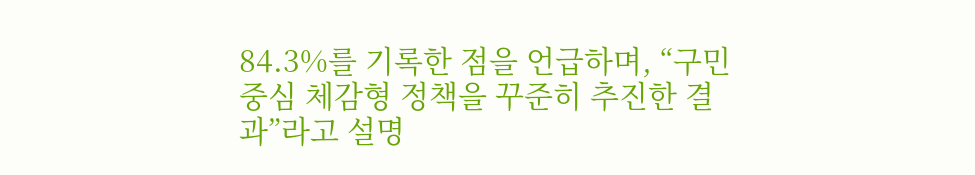84.3%를 기록한 점을 언급하며, “구민 중심 체감형 정책을 꾸준히 추진한 결과”라고 설명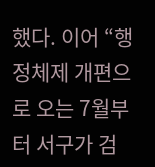했다. 이어 “행정체제 개편으로 오는 7월부터 서구가 검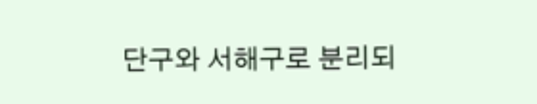단구와 서해구로 분리되